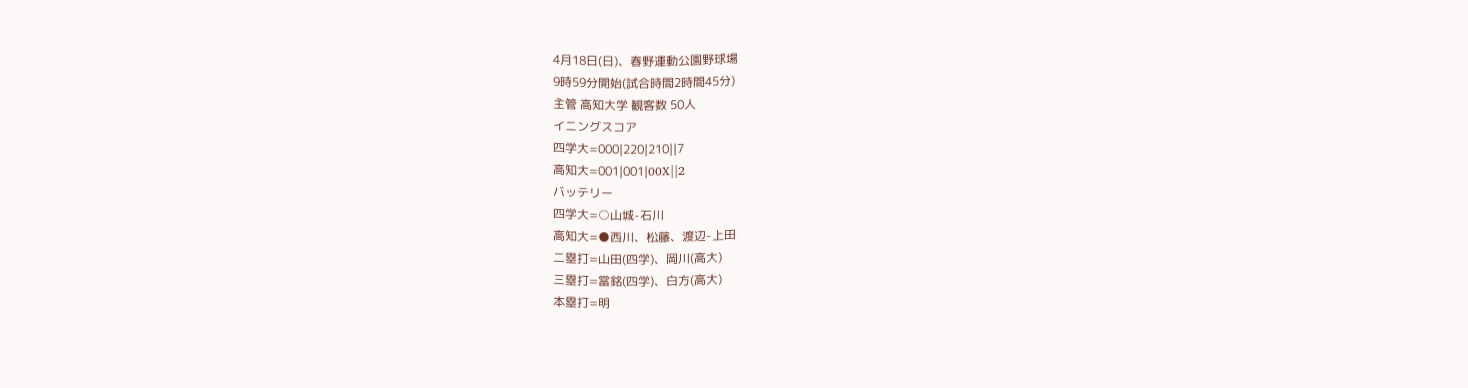4月18日(日)、春野運動公園野球場
9時59分開始(試合時間2時間45分)
主管 高知大学 観客数 50人
イニングスコア
四学大=000|220|210||7
高知大=001|001|00X||2
バッテリー
四学大=○山城-石川
高知大=●西川、松藤、渡辺-上田
二塁打=山田(四学)、岡川(高大)
三塁打=當銘(四学)、白方(高大)
本塁打=明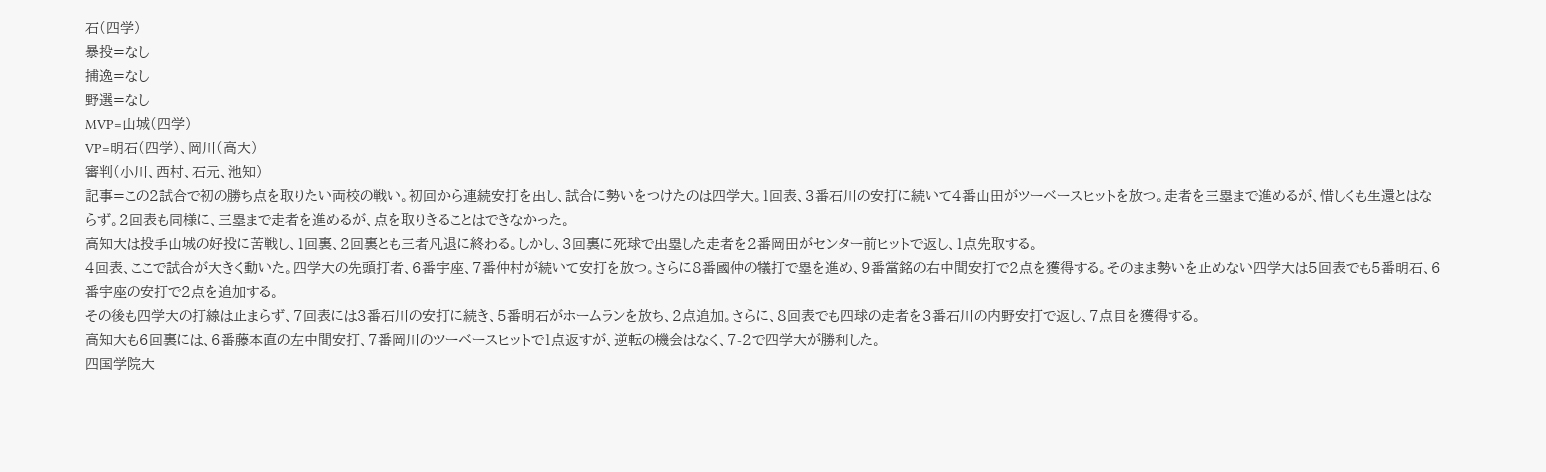石(四学)
暴投=なし
捕逸=なし
野選=なし
MVP=山城(四学)
VP=明石(四学)、岡川(高大)
審判(小川、西村、石元、池知)
記事=この2試合で初の勝ち点を取りたい両校の戦い。初回から連続安打を出し、試合に勢いをつけたのは四学大。1回表、3番石川の安打に続いて4番山田がツーベースヒットを放つ。走者を三塁まで進めるが、惜しくも生還とはならず。2回表も同様に、三塁まで走者を進めるが、点を取りきることはできなかった。
高知大は投手山城の好投に苦戦し、1回裏、2回裏とも三者凡退に終わる。しかし、3回裏に死球で出塁した走者を2番岡田がセンター前ヒットで返し、1点先取する。
4回表、ここで試合が大きく動いた。四学大の先頭打者、6番宇座、7番仲村が続いて安打を放つ。さらに8番國仲の犠打で塁を進め、9番當銘の右中間安打で2点を獲得する。そのまま勢いを止めない四学大は5回表でも5番明石、6番宇座の安打で2点を追加する。
その後も四学大の打線は止まらず、7回表には3番石川の安打に続き、5番明石がホームランを放ち、2点追加。さらに、8回表でも四球の走者を3番石川の内野安打で返し、7点目を獲得する。
高知大も6回裏には、6番藤本直の左中間安打、7番岡川のツーベースヒットで1点返すが、逆転の機会はなく、7-2で四学大が勝利した。
四国学院大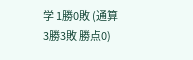学 1勝0敗 (通算 3勝3敗 勝点0)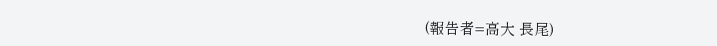(報告者=高大 長尾)